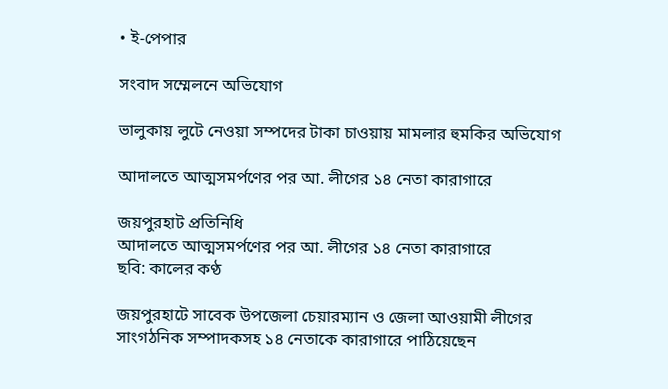• ই-পেপার

সংবাদ সম্মেলনে অভিযোগ

ভালুকায় লুটে নেওয়া সম্পদের টাকা চাওয়ায় মামলার হুমকির অভিযোগ

আদালতে আত্মসমর্পণের পর আ. লীগের ১৪ নেতা কারাগারে

জয়পুরহাট প্রতিনিধি
আদালতে আত্মসমর্পণের পর আ. লীগের ১৪ নেতা কারাগারে
ছবি: কালের কণ্ঠ

জয়পুরহাটে সাবেক উপজেলা চেয়ারম্যান ও জেলা আওয়ামী লীগের সাংগঠনিক সম্পাদকসহ ১৪ নেতাকে কারাগারে পাঠিয়েছেন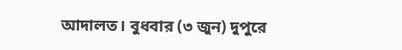আদালত। বুধবার (৩ জুন) দুপুরে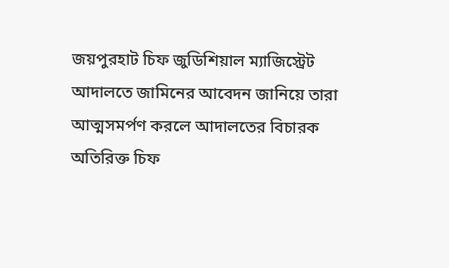জয়পুরহাট চিফ জুডিশিয়াল ম্যাজিস্ট্রেট আদালতে জামিনের আবেদন জানিয়ে তারা আত্মসমর্পণ করলে আদালতের বিচারক অতিরিক্ত চিফ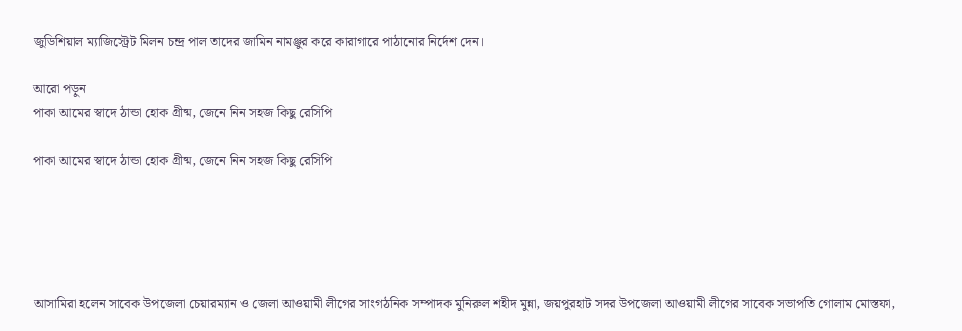জুডিশিয়াল ম্যাজিস্ট্রেট মিলন চন্দ্র পাল তাদের জামিন নামঞ্জুর করে কারাগারে পাঠানোর নির্দেশ দেন।

আরো পড়ুন
পাকা আমের স্বাদে ঠান্ডা হোক গ্রীষ্ম, জেনে নিন সহজ কিছু রেসিপি

পাকা আমের স্বাদে ঠান্ডা হোক গ্রীষ্ম, জেনে নিন সহজ কিছু রেসিপি





আসামিরা হলেন সাবেক উপজেলা চেয়ারম্যান ও জেলা আওয়ামী লীগের সাংগঠনিক সম্পাদক মুনিরুল শহীদ মুন্না, জয়পুরহাট সদর উপজেলা আওয়ামী লীগের সাবেক সভাপতি গোলাম মোস্তফা,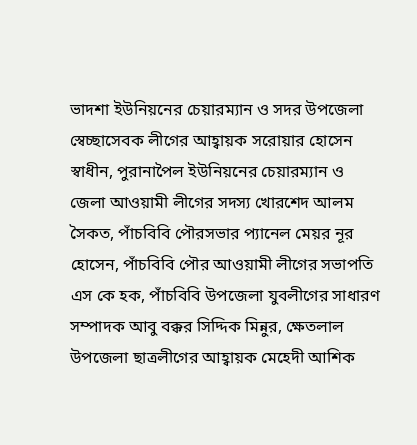ভাদশা ইউনিয়নের চেয়ারম্যান ও সদর উপজেলা স্বেচ্ছাসেবক লীগের আহ্বায়ক সরোয়ার হোসেন স্বাধীন, পুরানাপৈল ইউনিয়নের চেয়ারম্যান ও জেলা আওয়ামী লীগের সদস্য খোরশেদ আলম সৈকত, পাঁচবিবি পৌরসভার প্যানেল মেয়র নূর হোসেন, পাঁচবিবি পৌর আওয়ামী লীগের সভাপতি এস কে হক, পাঁচবিবি উপজেলা যুবলীগের সাধারণ সম্পাদক আবু বক্কর সিদ্দিক মিন্নুর, ক্ষেতলাল উপজেলা ছাত্রলীগের আহ্বায়ক মেহেদী আশিক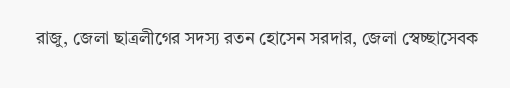রাজু, জেলা ছাত্রলীগের সদস্য রতন হোসেন সরদার, জেলা স্বেচ্ছাসেবক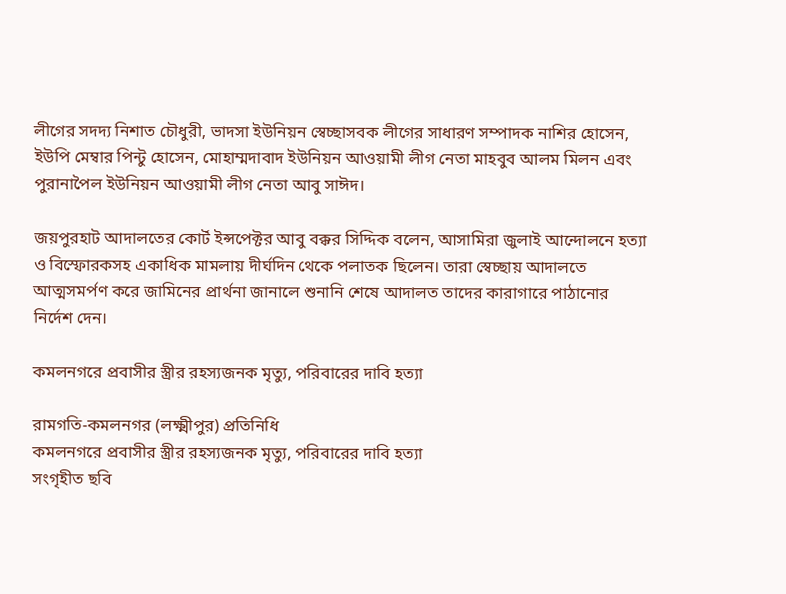লীগের সদদ্য নিশাত চৌধুরী, ভাদসা ইউনিয়ন স্বেচ্ছাসবক লীগের সাধারণ সম্পাদক নাশির হোসেন, ইউপি মেম্বার পিন্টু হোসেন, মোহাম্মদাবাদ ইউনিয়ন আওয়ামী লীগ নেতা মাহবুব আলম মিলন এবং পুরানাপৈল ইউনিয়ন আওয়ামী লীগ নেতা আবু সাঈদ।

জয়পুরহাট আদালতের কোর্ট ইন্সপেক্টর আবু বক্কর সিদ্দিক বলেন, আসামিরা জুলাই আন্দোলনে হত্যা ও বিস্ফোরকসহ একাধিক মামলায় দীর্ঘদিন থেকে পলাতক ছিলেন। তারা স্বেচ্ছায় আদালতে আত্মসমর্পণ করে জামিনের প্রার্থনা জানালে শুনানি শেষে আদালত তাদের কারাগারে পাঠানোর নির্দেশ দেন।

কমলনগরে প্রবাসীর স্ত্রীর রহস্যজনক মৃত্যু, পরিবারের দাবি হত্যা

রামগতি-কমলনগর (লক্ষ্মীপুর) প্রতিনিধি
কমলনগরে প্রবাসীর স্ত্রীর রহস্যজনক মৃত্যু, পরিবারের দাবি হত্যা
সংগৃহীত ছবি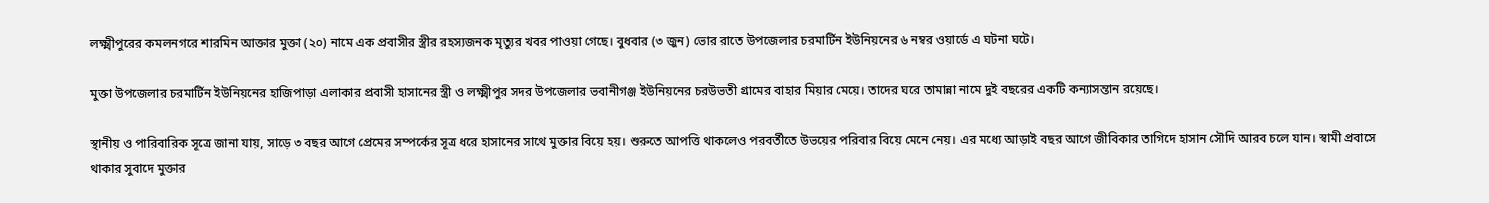লক্ষ্মীপুরের কমলনগরে শারমিন আক্তার মুক্তা (২০) নামে এক প্রবাসীর স্ত্রীর রহস্যজনক মৃত্যুর খবর পাওয়া গেছে। বুধবার (৩ জুন) ভোর রাতে উপজেলার চরমার্টিন ইউনিয়নের ৬ নম্বর ওয়ার্ডে এ ঘটনা ঘটে।

মুক্তা উপজেলার চরমার্টিন ইউনিয়নের হাজিপাড়া এলাকার প্রবাসী হাসানের স্ত্রী ও লক্ষ্মীপুর সদর উপজেলার ভবানীগঞ্জ ইউনিয়নের চরউভতী গ্রামের বাহার মিয়ার মেয়ে। তাদের ঘরে তামান্না নামে দুই বছরের একটি কন্যাসন্তান রয়েছে।

স্থানীয় ও পারিবারিক সূত্রে জানা যায়, সাড়ে ৩ বছর আগে প্রেমের সম্পর্কের সূত্র ধরে হাসানের সাথে মুক্তার বিয়ে হয়। শুরুতে আপত্তি থাকলেও পরবর্তীতে উভয়ের পরিবার বিয়ে মেনে নেয়। এর মধ্যে আড়াই বছর আগে জীবিকার তাগিদে হাসান সৌদি আরব চলে যান। স্বামী প্রবাসে থাকার সুবাদে মুক্তার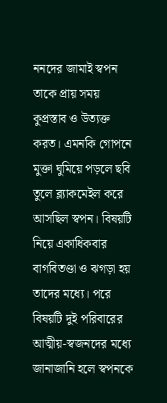ননদের জামাই স্বপন তাকে প্রায় সময় কুপ্রস্তাব ও উত্যক্ত করত। এমনকি গোপনে মুক্তা ঘুমিয়ে পড়লে ছবি তুলে ব্ল্যাকমেইল করে আসছিল স্বপন। বিষয়টি নিয়ে একাধিকবার বাগবিতণ্ডা ও ঝগড়া হয় তাদের মধ্যে। পরে বিষয়টি দুই পরিবারের আত্মীয়-স্বজনদের মধ্যে জানাজানি হলে স্বপনকে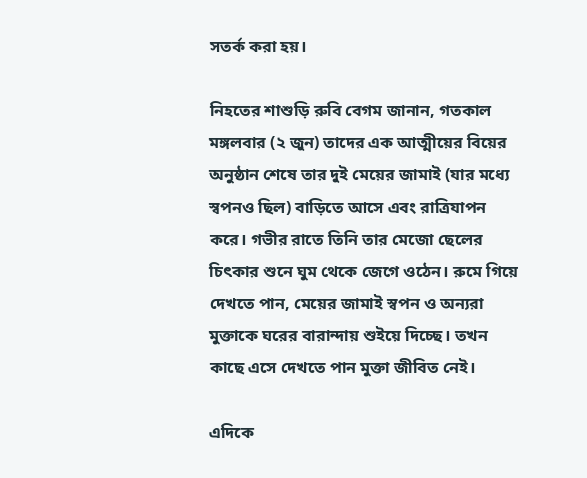সতর্ক করা হয়।

নিহতের শাশুড়ি রুবি বেগম জানান, গতকাল মঙ্গলবার (২ জুন) তাদের এক আত্মীয়ের বিয়ের অনুষ্ঠান শেষে তার দুই মেয়ের জামাই (যার মধ্যে স্বপনও ছিল) বাড়িতে আসে এবং রাত্রিযাপন করে। গভীর রাতে তিনি তার মেজো ছেলের চিৎকার শুনে ঘুম থেকে জেগে ওঠেন। রুমে গিয়ে দেখতে পান, মেয়ের জামাই স্বপন ও অন্যরা মুক্তাকে ঘরের বারান্দায় শুইয়ে দিচ্ছে। তখন কাছে এসে দেখতে পান মুক্তা জীবিত নেই।

এদিকে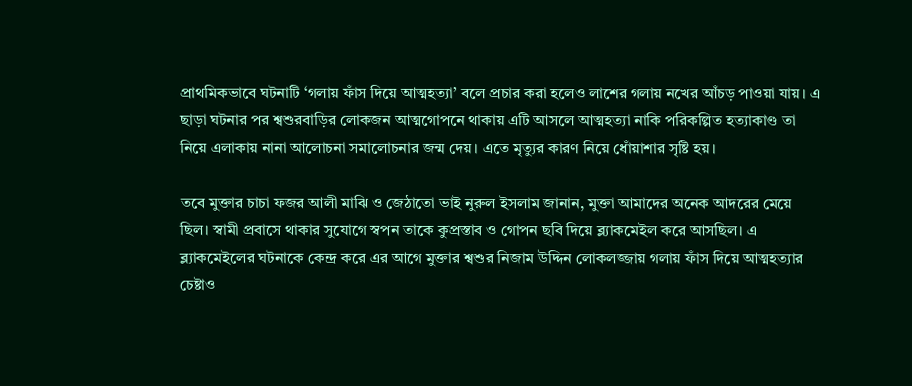প্রাথমিকভাবে ঘটনাটি ‘গলায় ফাঁস দিয়ে আত্মহত্যা’ বলে প্রচার করা হলেও লাশের গলায় নখের আঁচড় পাওয়া যায়। এ ছাড়া ঘটনার পর শ্বশুরবাড়ির লোকজন আত্মগোপনে থাকায় এটি আসলে আত্মহত্যা নাকি পরিকল্পিত হত্যাকাণ্ড তা নিয়ে এলাকায় নানা আলোচনা সমালোচনার জন্ম দেয়। এতে মৃত্যুর কারণ নিয়ে ধোঁয়াশার সৃষ্টি হয়।

তবে মুক্তার চাচা ফজর আলী মাঝি ও জেঠাতো ভাই নুরুল ইসলাম জানান, মুক্তা আমাদের অনেক আদরের মেয়ে ছিল। স্বামী প্রবাসে থাকার সুযোগে স্বপন তাকে কুপ্রস্তাব ও গোপন ছবি দিয়ে ব্ল্যাকমেইল করে আসছিল। এ ব্ল্যাকমেইলের ঘটনাকে কেন্দ্র করে এর আগে মুক্তার শ্বশুর নিজাম উদ্দিন লোকলজ্জায় গলায় ফাঁস দিয়ে আত্মহত্যার চেষ্টাও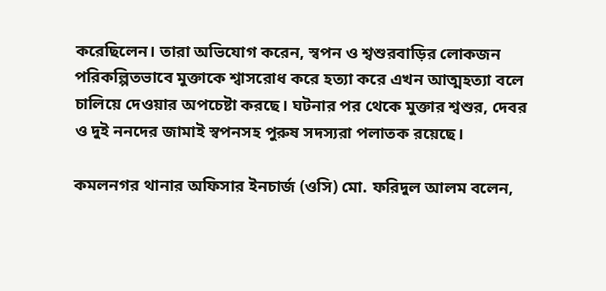করেছিলেন। তারা অভিযোগ করেন, স্বপন ও শ্বশুরবাড়ির লোকজন পরিকল্পিতভাবে মুক্তাকে শ্বাসরোধ করে হত্যা করে এখন আত্মহত্যা বলে চালিয়ে দেওয়ার অপচেষ্টা করছে। ঘটনার পর থেকে মুক্তার শ্বশুর, দেবর ও দুই ননদের জামাই স্বপনসহ পুরুষ সদস্যরা পলাতক রয়েছে।

কমলনগর থানার অফিসার ইনচার্জ (ওসি) মো. ফরিদুল আলম বলেন,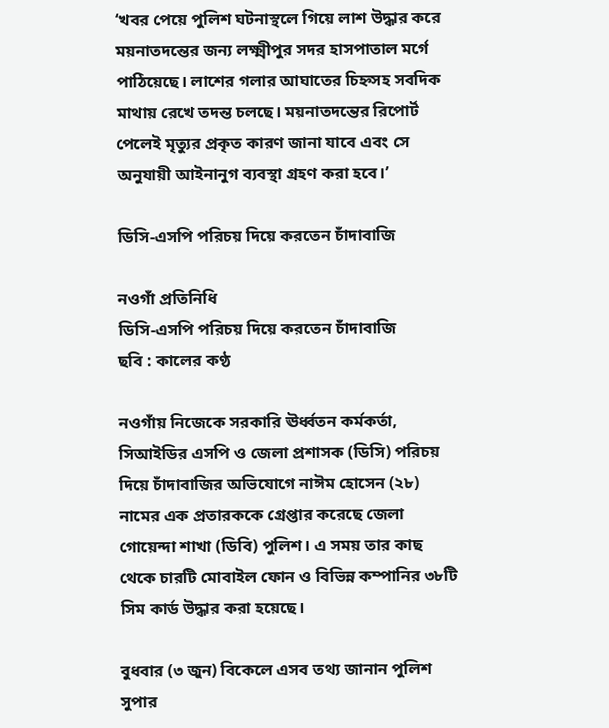‘খবর পেয়ে পুলিশ ঘটনাস্থলে গিয়ে লাশ উদ্ধার করে ময়নাতদন্তের জন্য লক্ষ্মীপুর সদর হাসপাতাল মর্গে পাঠিয়েছে। লাশের গলার আঘাতের চিহ্নসহ সবদিক মাথায় রেখে তদন্ত চলছে। ময়নাতদন্তের রিপোর্ট পেলেই মৃত্যুর প্রকৃত কারণ জানা যাবে এবং সে অনুযায়ী আইনানুগ ব্যবস্থা গ্রহণ করা হবে।’

ডিসি-এসপি পরিচয় দিয়ে করতেন চাঁদাবাজি

নওগাঁ প্রতিনিধি
ডিসি-এসপি পরিচয় দিয়ে করতেন চাঁদাবাজি
ছবি : কালের কণ্ঠ

নওগাঁয় নিজেকে সরকারি ঊর্ধ্বতন কর্মকর্তা, সিআইডির এসপি ও জেলা প্রশাসক (ডিসি) পরিচয় দিয়ে চাঁদাবাজির অভিযোগে নাঈম হোসেন (২৮) নামের এক প্রতারককে গ্রেপ্তার করেছে জেলা গোয়েন্দা শাখা (ডিবি) পুলিশ। এ সময় তার কাছ থেকে চারটি মোবাইল ফোন ও বিভিন্ন কম্পানির ৩৮টি সিম কার্ড উদ্ধার করা হয়েছে।

বুধবার (৩ জুন) বিকেলে এসব তথ্য জানান পুলিশ সুপার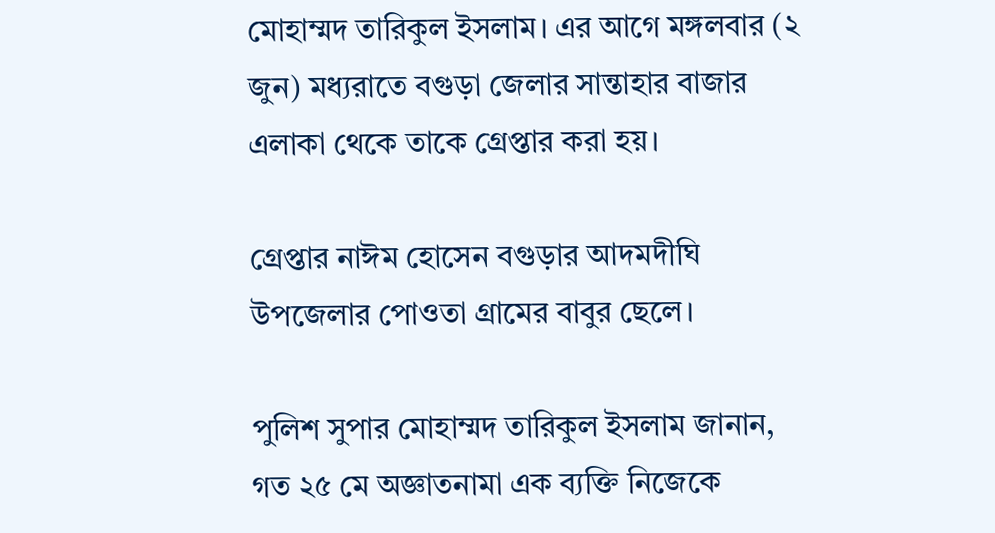মোহাম্মদ তারিকুল ইসলাম। এর আগে মঙ্গলবার (২ জুন) মধ্যরাতে বগুড়া জেলার সান্তাহার বাজার এলাকা থেকে তাকে গ্রেপ্তার করা হয়।

গ্রেপ্তার নাঈম হোসেন বগুড়ার আদমদীঘি উপজেলার পোওতা গ্রামের বাবুর ছেলে।

পুলিশ সুপার মোহাম্মদ তারিকুল ইসলাম জানান, গত ২৫ মে অজ্ঞাতনামা এক ব্যক্তি নিজেকে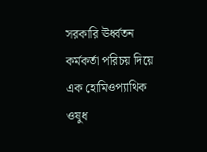সরকারি ঊর্ধ্বতন কর্মকর্তা পরিচয় দিয়ে এক হোমিওপ্যাথিক ওষুধ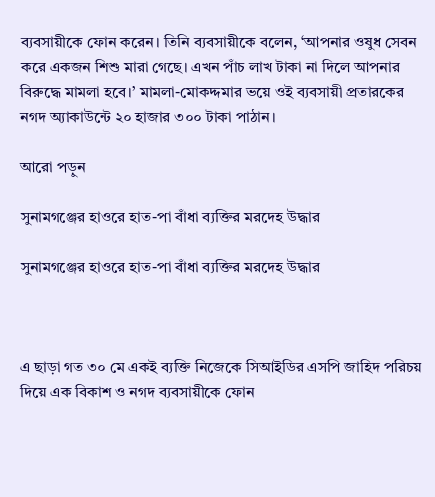ব্যবসায়ীকে ফোন করেন। তিনি ব্যবসায়ীকে বলেন, ‘আপনার ওষুধ সেবন করে একজন শিশু মারা গেছে। এখন পাঁচ লাখ টাকা না দিলে আপনার বিরুদ্ধে মামলা হবে।’ মামলা-মোকদ্দমার ভয়ে ওই ব্যবসায়ী প্রতারকের নগদ অ্যাকাউন্টে ২০ হাজার ৩০০ টাকা পাঠান।

আরো পড়ুন

সুনামগঞ্জের হাওরে হাত-পা বাঁধা ব্যক্তির মরদেহ উদ্ধার

সুনামগঞ্জের হাওরে হাত-পা বাঁধা ব্যক্তির মরদেহ উদ্ধার



এ ছাড়া গত ৩০ মে একই ব্যক্তি নিজেকে সিআইডির এসপি জাহিদ পরিচয় দিয়ে এক বিকাশ ও নগদ ব্যবসায়ীকে ফোন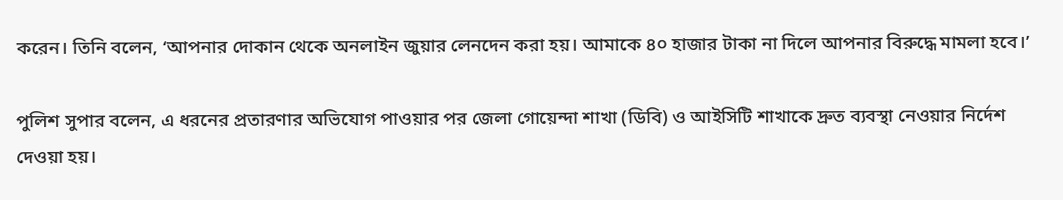করেন। তিনি বলেন, ‘আপনার দোকান থেকে অনলাইন জুয়ার লেনদেন করা হয়। আমাকে ৪০ হাজার টাকা না দিলে আপনার বিরুদ্ধে মামলা হবে।’

পুলিশ সুপার বলেন, এ ধরনের প্রতারণার অভিযোগ পাওয়ার পর জেলা গোয়েন্দা শাখা (ডিবি) ও আইসিটি শাখাকে দ্রুত ব্যবস্থা নেওয়ার নির্দেশ দেওয়া হয়।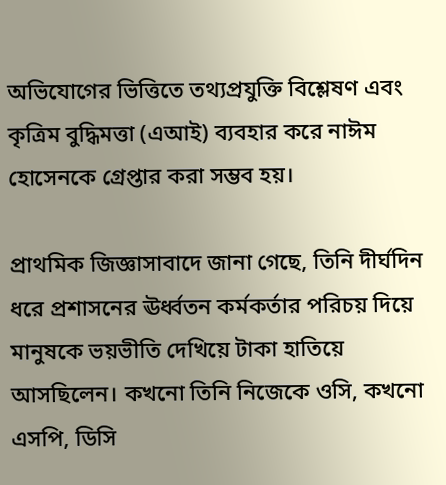অভিযোগের ভিত্তিতে তথ্যপ্রযুক্তি বিশ্লেষণ এবং কৃত্রিম বুদ্ধিমত্তা (এআই) ব্যবহার করে নাঈম হোসেনকে গ্রেপ্তার করা সম্ভব হয়।

প্রাথমিক জিজ্ঞাসাবাদে জানা গেছে, তিনি দীর্ঘদিন ধরে প্রশাসনের ঊর্ধ্বতন কর্মকর্তার পরিচয় দিয়ে মানুষকে ভয়ভীতি দেখিয়ে টাকা হাতিয়ে আসছিলেন। কখনো তিনি নিজেকে ওসি, কখনো এসপি, ডিসি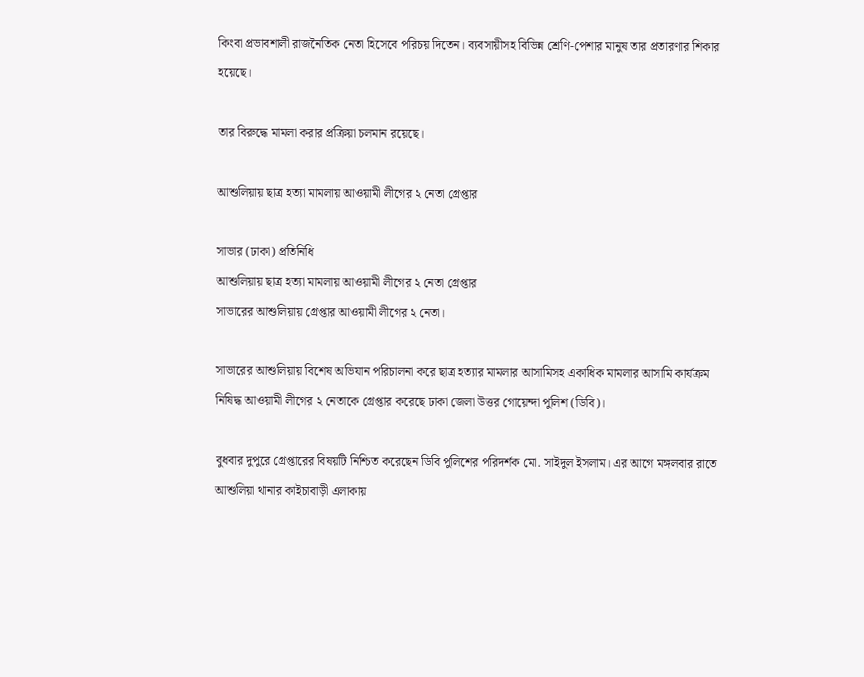কিংবা প্রভাবশালী রাজনৈতিক নেতা হিসেবে পরিচয় দিতেন। ব্যবসায়ীসহ বিভিন্ন শ্রেণি-পেশার মানুষ তার প্রতারণার শিকার হয়েছে।

তার বিরুদ্ধে মামলা করার প্রক্রিয়া চলমান রয়েছে।

আশুলিয়ায় ছাত্র হত্যা মামলায় আওয়ামী লীগের ২ নেতা গ্রেপ্তার

সাভার (ঢাকা) প্রতিনিধি
আশুলিয়ায় ছাত্র হত্যা মামলায় আওয়ামী লীগের ২ নেতা গ্রেপ্তার
সাভারের আশুলিয়ায় গ্রেপ্তার আওয়ামী লীগের ২ নেতা।

সাভারের আশুলিয়ায় বিশেষ অভিযান পরিচালনা করে ছাত্র হত্যার মামলার আসামিসহ একাধিক মামলার আসামি কার্যক্রম নিষিদ্ধ আওয়ামী লীগের ২ নেতাকে গ্রেপ্তার করেছে ঢাকা জেলা উত্তর গোয়েন্দা পুলিশ (ডিবি)।

বুধবার দুপুরে গ্রেপ্তারের বিষয়টি নিশ্চিত করেছেন ডিবি পুলিশের পরিদর্শক মো. সাইদুল ইসলাম। এর আগে মঙ্গলবার রাতে আশুলিয়া থানার কাইচাবাড়ী এলাকায়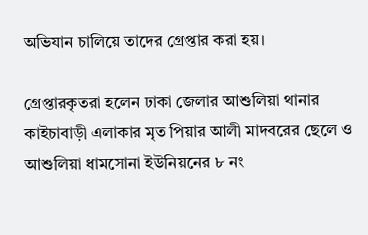অভিযান চালিয়ে তাদের গ্রেপ্তার করা হয়।

গ্রেপ্তারকৃতরা হলেন ঢাকা জেলার আশুলিয়া থানার কাইচাবাড়ী এলাকার মৃত পিয়ার আলী মাদবরের ছেলে ও আশুলিয়া ধামসোনা ইউনিয়নের ৮ নং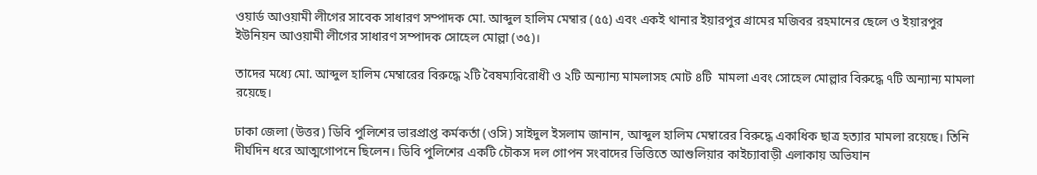ওয়ার্ড আওয়ামী লীগের সাবেক সাধারণ সম্পাদক মো. আব্দুল হালিম মেম্বার (৫৫) এবং একই থানার ইয়ারপুর গ্রামের মজিবর রহমানের ছেলে ও ইয়ারপুর ইউনিয়ন আওয়ামী লীগের সাধারণ সম্পাদক সোহেল মোল্লা (৩৫)।

তাদের মধ্যে মো. আব্দুল হালিম মেম্বারের বিরুদ্ধে ২টি বৈষম্যবিরোধী ও ২টি অন্যান্য মামলাসহ মোট ৪টি  মামলা এবং সোহেল মোল্লার বিরুদ্ধে ৭টি অন্যান্য মামলা রয়েছে।

ঢাকা জেলা (উত্তর) ডিবি পুলিশের ভারপ্রাপ্ত কর্মকর্তা (ওসি) সাইদুল ইসলাম জানান, আব্দুল হালিম মেম্বারের বিরুদ্ধে একাধিক ছাত্র হত্যার মামলা রয়েছে। তিনি দীর্ঘদিন ধরে আত্মগোপনে ছিলেন। ডিবি পুলিশের একটি চৌকস দল গোপন সংবাদের ভিত্তিতে আশুলিয়ার কাইচ্যাবাড়ী এলাকায় অভিযান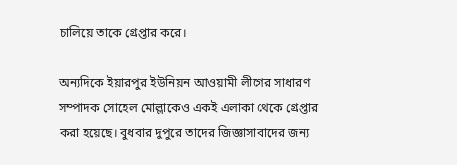চালিয়ে তাকে গ্রেপ্তার করে।

অন্যদিকে ইয়ারপুর ইউনিয়ন আওয়ামী লীগের সাধারণ সম্পাদক সোহেল মোল্লাকেও একই এলাকা থেকে গ্রেপ্তার করা হয়েছে। বুধবার দুপুরে তাদের জিজ্ঞাসাবাদের জন্য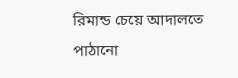রিমান্ড চেয়ে আদালতে পাঠানো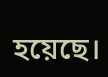হয়েছে।